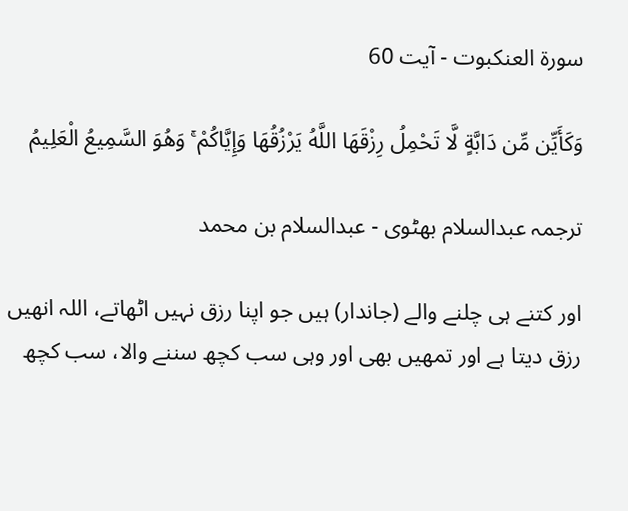سورة العنكبوت - آیت 60

وَكَأَيِّن مِّن دَابَّةٍ لَّا تَحْمِلُ رِزْقَهَا اللَّهُ يَرْزُقُهَا وَإِيَّاكُمْ ۚ وَهُوَ السَّمِيعُ الْعَلِيمُ

ترجمہ عبدالسلام بھٹوی - عبدالسلام بن محمد

اور کتنے ہی چلنے والے (جاندار) ہیں جو اپنا رزق نہیں اٹھاتے، اللہ انھیں رزق دیتا ہے اور تمھیں بھی اور وہی سب کچھ سننے والا، سب کچھ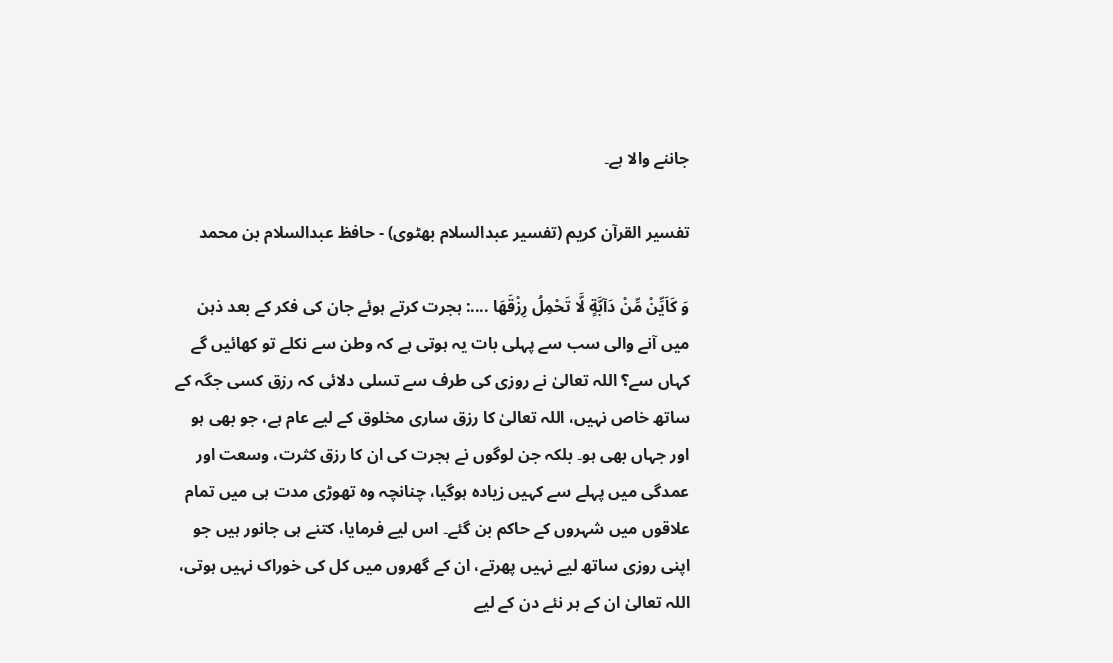جاننے والا ہے۔

تفسیر القرآن کریم (تفسیر عبدالسلام بھٹوی) - حافظ عبدالسلام بن محمد

وَ كَاَيِّنْ مِّنْ دَآبَّةٍ لَّا تَحْمِلُ رِزْقَهَا ....: ہجرت کرتے ہوئے جان کی فکر کے بعد ذہن میں آنے والی سب سے پہلی بات یہ ہوتی ہے کہ وطن سے نکلے تو کھائیں گے کہاں سے؟ اللہ تعالیٰ نے روزی کی طرف سے تسلی دلائی کہ رزق کسی جگہ کے ساتھ خاص نہیں، اللہ تعالیٰ کا رزق ساری مخلوق کے لیے عام ہے، جو بھی ہو اور جہاں بھی ہو۔ بلکہ جن لوگوں نے ہجرت کی ان کا رزق کثرت، وسعت اور عمدگی میں پہلے سے کہیں زیادہ ہوگیا، چنانچہ وہ تھوڑی مدت ہی میں تمام علاقوں میں شہروں کے حاکم بن گئے۔ اس لیے فرمایا، کتنے ہی جانور ہیں جو اپنی روزی ساتھ لیے نہیں پھرتے، ان کے گھروں میں کل کی خوراک نہیں ہوتی، اللہ تعالیٰ ان کے ہر نئے دن کے لیے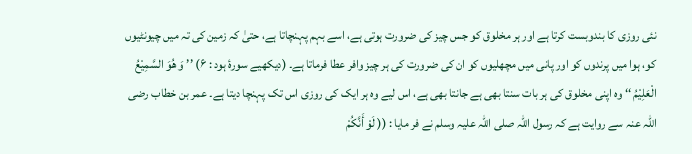نئی روزی کا بندوبست کرتا ہے اور ہر مخلوق کو جس چیز کی ضرورت ہوتی ہے، اسے بہم پہنچاتا ہے، حتیٰ کہ زمین کی تہ میں چیونٹیوں کو، ہوا میں پرندوں کو اور پانی میں مچھلیوں کو ان کی ضرورت کی ہر چیز وافر عطا فرماتا ہے۔ (دیکھیے سورۂ ہود : ۶) ’’ وَ هُوَ السَّمِيْعُ الْعَلِيْمُ ‘‘ وہ اپنی مخلوق کی ہر بات سنتا بھی ہے جانتا بھی ہے، اس لیے وہ ہر ایک کی روزی اس تک پہنچا دیتا ہے۔ عمر بن خطاب رضی اللہ عنہ سے روایت ہے کہ رسول اللہ صلی اللہ علیہ وسلم نے فر مایا : (( لَوْ أَنَّكُمْ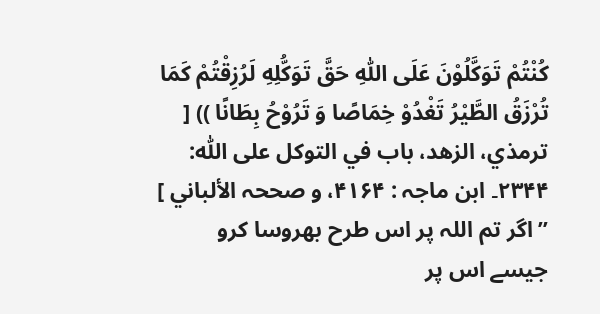كُنْتُمْ تَوَكَّلُوْنَ عَلَی اللّٰهِ حَقَّ تَوَكُّلِهِ لَرُزِقْتُمْ كَمَا تُرْزَقُ الطَّيْرُ تَغْدُوْ خِمَاصًا وَ تَرُوْحُ بِطَانًا )) [ ترمذي، الزھد، باب في التوکل علی اللّٰہ: ۲۳۴۴۔ ابن ماجہ : ۴۱۶۴، و صححہ الألباني ] ’’اگر تم اللہ پر اس طرح بھروسا کرو جیسے اس پر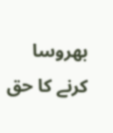بھروسا کرنے کا حق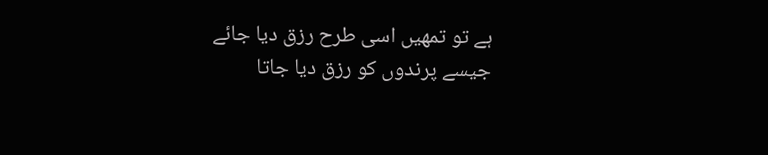ہے تو تمھیں اسی طرح رزق دیا جائے جیسے پرندوں کو رزق دیا جاتا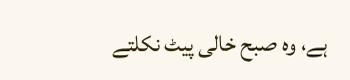ہے، وہ صبح خالی پیٹ نکلتے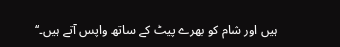ہیں اور شام کو بھرے پیٹ کے ساتھ واپس آتے ہیں۔‘‘